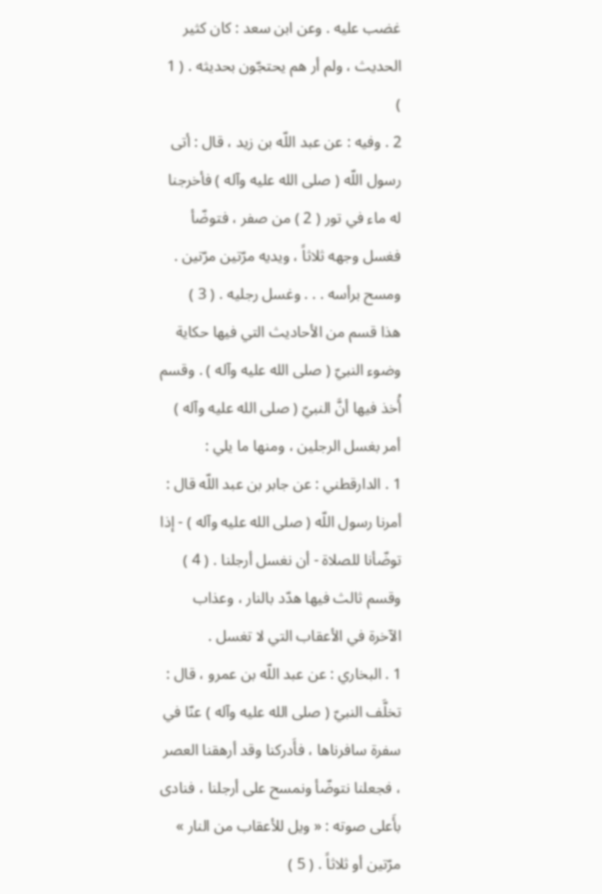غضب عليه . وعن ابن سعد : كان كثير الحديث ، ولم أر هم يحتجّون بحديثه . ( 1 )
2 . وفيه : عن عبد اللّه بن زيد ، قال : أتى رسول اللّه ( صلى الله عليه وآله ) فأخرجنا له ماء في تور ( 2 ) من صفر ، فتوضّأ فغسل وجهه ثلاثاً ، ويديه مرّتين مرّتين . ومسح برأسه . . . وغسل رجليه . ( 3 )
هذا قسم من الأحاديث التي فيها حكاية وضوء النبيّ ( صلى الله عليه وآله ) . وقسم أُخذ فيها أنَّ النبيّ ( صلى الله عليه وآله ) أمر بغسل الرجلين ، ومنها ما يلي :
1 . الدارقطني : عن جابر بن عبد اللّه قال : أمرنا رسول اللّه ( صلى الله عليه وآله ) - إذا توضّأنا للصلاة - أن نغسل أرجلنا . ( 4 )
وقسم ثالث فيها هدّد بالنار ، وعذاب الآخرة في الأعقاب التي لا تغسل .
1 . البخاري : عن عبد اللّه بن عمرو ، قال : تخلَّف النبيّ ( صلى الله عليه وآله ) عنّا في سفرة سافرناها ، فأَدركنا وقد أرهقنا العصر ، فجعلنا نتوضّأ ونمسح على أرجلنا ، فنادى بأَعلى صوته : « ويل للأعقاب من النار » مرّتين أو ثلاثاً . ( 5 )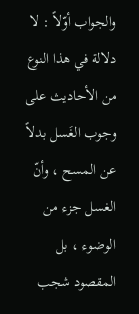والجواب أوّلاً : لا دلالة في هذا النوع من الأحاديث على وجوب الغَسل بدلاً عن المسح ، وأنّ الغسل جزء من الوضوء ، بل المقصود شجب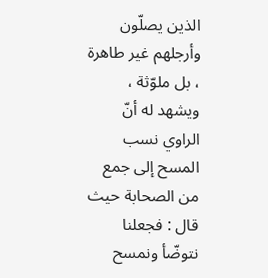الذين يصلّون وأرجلهم غير طاهرة ، بل ملوّثة ، ويشهد له أنّ الراوي نسب المسح إلى جمع من الصحابة حيث قال : فجعلنا نتوضّأ ونمسح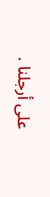على أرجلنا .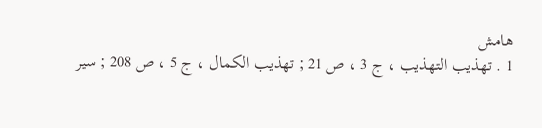هامش
1 . تهذيب التهذيب ، ج 3 ، ص 21 ; تهذيب الكمال ، ج 5 ، ص 208 ; سير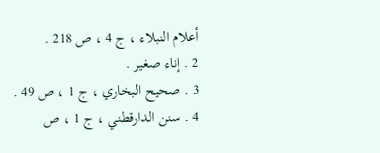أعلام النبلاء ، ج 4 ، ص 218 .
2 . إناء صغير .
3 . صحيح البخاري ، ج 1 ، ص 49 .
4 . سنن الدارقطني ، ج 1 ، ص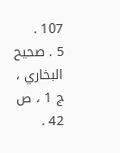107 .
5 . صحيح البخاري ، ج 1 ، ص 42 .